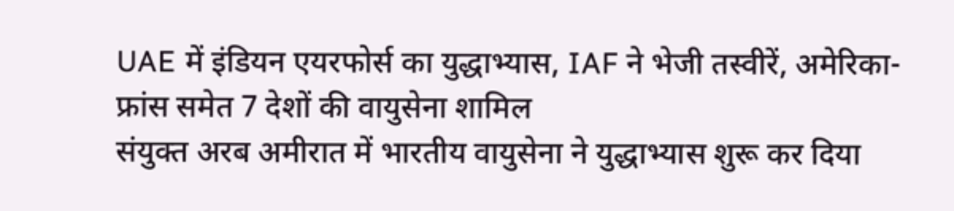UAE में इंडियन एयरफोर्स का युद्धाभ्यास, IAF ने भेजी तस्वीरें, अमेरिका-फ्रांस समेत 7 देशों की वायुसेना शामिल
संयुक्त अरब अमीरात में भारतीय वायुसेना ने युद्धाभ्यास शुरू कर दिया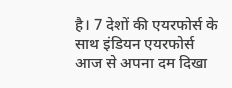है। 7 देशों की एयरफोर्स के साथ इंडियन एयरफोर्स आज से अपना दम दिखा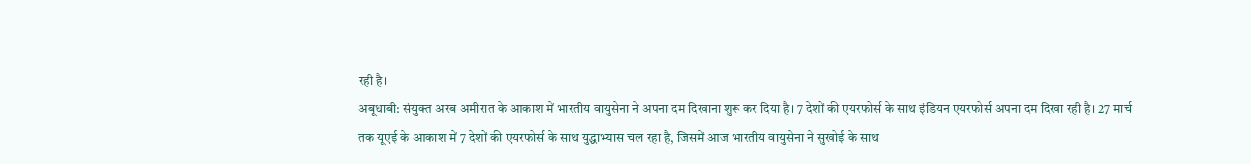रही है।
अबूधाबी: संयुक्त अरब अमीरात के आकाश में भारतीय वायुसेना ने अपना दम दिखाना शुरू कर दिया है। 7 देशों की एयरफोर्स के साथ इंडियन एयरफोर्स अपना दम दिखा रही है। 27 मार्च तक यूएई के आकाश में 7 देशों की एयरफोर्स के साथ युद्धाभ्यास चल रहा है, जिसमें आज भारतीय वायुसेना ने सुखोई के साथ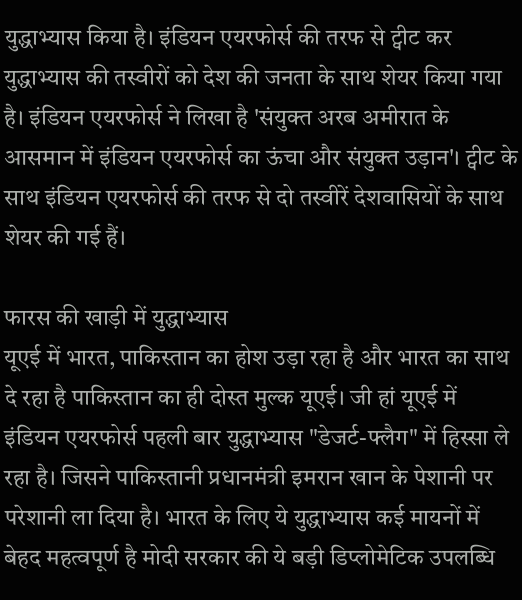युद्धाभ्यास किया है। इंडियन एयरफोर्स की तरफ से ट्वीट कर युद्धाभ्यास की तस्वीरों को देश की जनता के साथ शेयर किया गया है। इंडियन एयरफोर्स ने लिखा है 'संयुक्त अरब अमीरात के आसमान में इंडियन एयरफोर्स का ऊंचा और संयुक्त उड़ान'। ट्वीट के साथ इंडियन एयरफोर्स की तरफ से दो तस्वीरें देशवासियों के साथ शेयर की गई हैं।

फारस की खाड़ी में युद्धाभ्यास
यूएई में भारत, पाकिस्तान का होश उड़ा रहा है और भारत का साथ दे रहा है पाकिस्तान का ही दोस्त मुल्क यूएई। जी हां यूएई में इंडियन एयरफोर्स पहली बार युद्धाभ्यास "डेजर्ट-फ्लैग" में हिस्सा ले रहा है। जिसने पाकिस्तानी प्रधानमंत्री इमरान खान के पेशानी पर परेशानी ला दिया है। भारत के लिए ये युद्धाभ्यास कई मायनों में बेहद महत्वपूर्ण है मोदी सरकार की ये बड़ी डिप्लोमेटिक उपलब्धि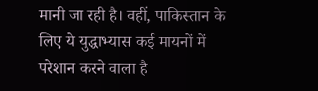मानी जा रही है। वहीं, पाकिस्तान के लिए ये युद्धाभ्यास कई मायनों में परेशान करने वाला है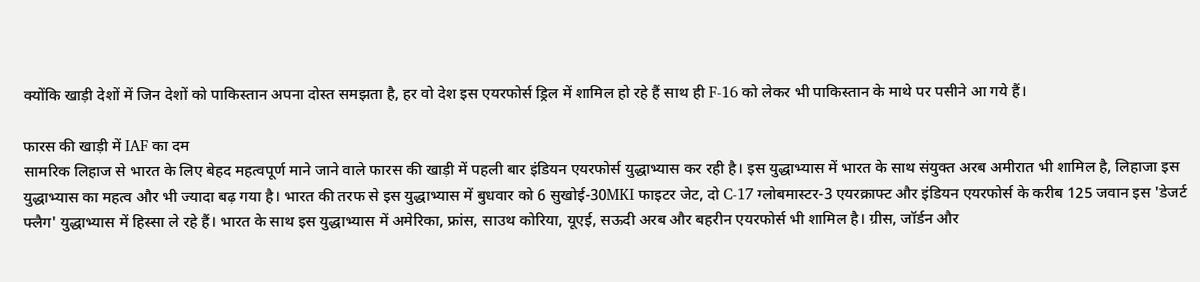क्योंकि खाड़ी देशों में जिन देशों को पाकिस्तान अपना दोस्त समझता है, हर वो देश इस एयरफोर्स ड्रिल में शामिल हो रहे हैं साथ ही F-16 को लेकर भी पाकिस्तान के माथे पर पसीने आ गये हैं।

फारस की खाड़ी में IAF का दम
सामरिक लिहाज से भारत के लिए बेहद महत्वपूर्ण माने जाने वाले फारस की खाड़ी में पहली बार इंडियन एयरफोर्स युद्धाभ्यास कर रही है। इस युद्धाभ्यास में भारत के साथ संयुक्त अरब अमीरात भी शामिल है, लिहाजा इस युद्धाभ्यास का महत्व और भी ज्यादा बढ़ गया है। भारत की तरफ से इस युद्धाभ्यास में बुधवार को 6 सुखोई-30MKI फाइटर जेट, दो C-17 ग्लोबमास्टर-3 एयरक्राफ्ट और इंडियन एयरफोर्स के करीब 125 जवान इस 'डेजर्ट फ्लैग' युद्धाभ्यास में हिस्सा ले रहे हैं। भारत के साथ इस युद्धाभ्यास में अमेरिका, फ्रांस, साउथ कोरिया, यूएई, सऊदी अरब और बहरीन एयरफोर्स भी शामिल है। ग्रीस, जॉर्डन और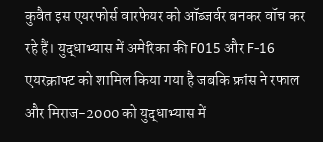कुवैत इस एयरफोर्स वारफेयर को ऑब्जर्वर बनकर वॉच कर रहे हैं। युद्धाभ्यास में अमेरिका की F015 और F-16 एयरक्राफ्ट को शामिल किया गया है जबकि फ्रांस ने रफाल और मिराज-2000 को युद्धाभ्यास में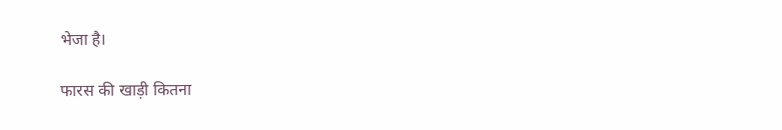भेजा है।

फारस की खाड़ी कितना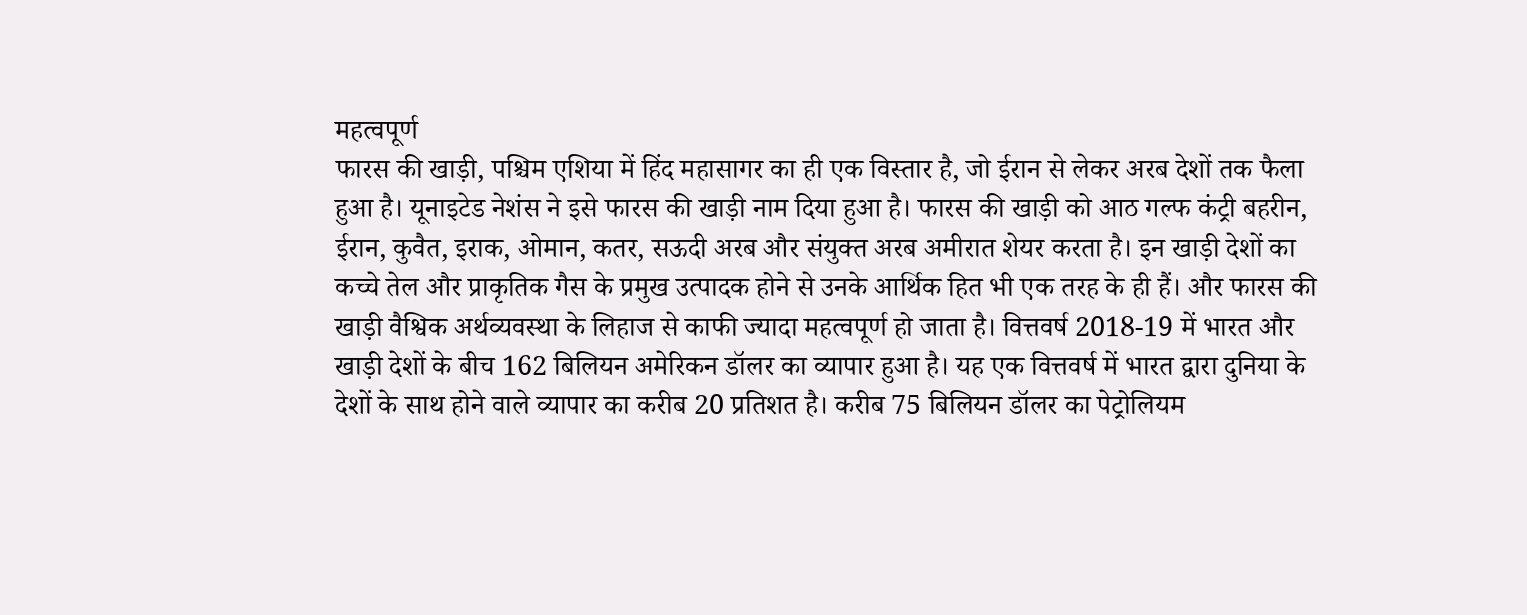महत्वपूर्ण
फारस की खाड़ी, पश्चिम एशिया में हिंद महासागर का ही एक विस्तार है, जो ईरान से लेकर अरब देशों तक फैला हुआ है। यूनाइटेड नेशंस ने इसे फारस की खाड़ी नाम दिया हुआ है। फारस की खाड़ी को आठ गल्फ कंट्री बहरीन, ईरान, कुवैत, इराक, ओमान, कतर, सऊदी अरब और संयुक्त अरब अमीरात शेयर करता है। इन खाड़ी देशों का कच्चे तेल और प्राकृतिक गैस के प्रमुख उत्पादक होने से उनके आर्थिक हित भी एक तरह के ही हैं। और फारस की खाड़ी वैश्विक अर्थव्यवस्था के लिहाज से काफी ज्यादा महत्वपूर्ण हो जाता है। वित्तवर्ष 2018-19 में भारत और खाड़ी देशों के बीच 162 बिलियन अमेरिकन डॉलर का व्यापार हुआ है। यह एक वित्तवर्ष में भारत द्वारा दुनिया के देशों के साथ होने वाले व्यापार का करीब 20 प्रतिशत है। करीब 75 बिलियन डॉलर का पेट्रोलियम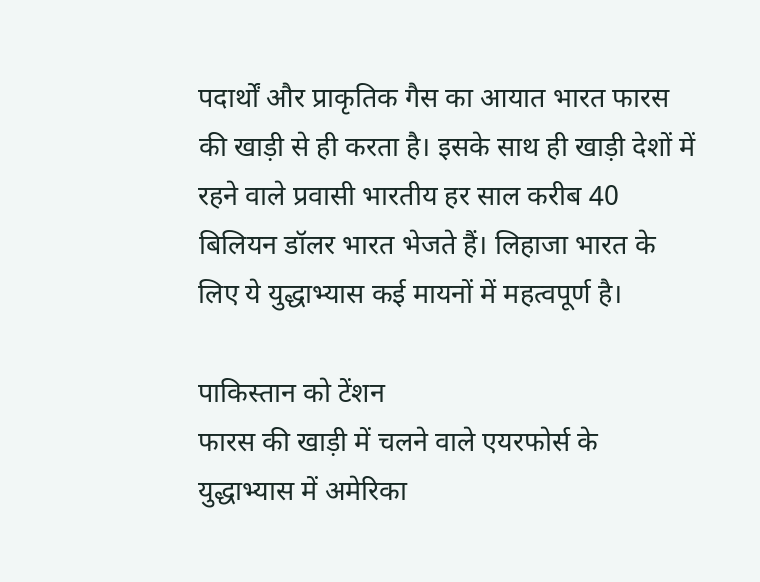पदार्थों और प्राकृतिक गैस का आयात भारत फारस की खाड़ी से ही करता है। इसके साथ ही खाड़ी देशों में रहने वाले प्रवासी भारतीय हर साल करीब 40 बिलियन डॉलर भारत भेजते हैं। लिहाजा भारत के लिए ये युद्धाभ्यास कई मायनों में महत्वपूर्ण है।

पाकिस्तान को टेंशन
फारस की खाड़ी में चलने वाले एयरफोर्स के युद्धाभ्यास में अमेरिका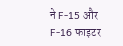ने F-15 और F-16 फाइटर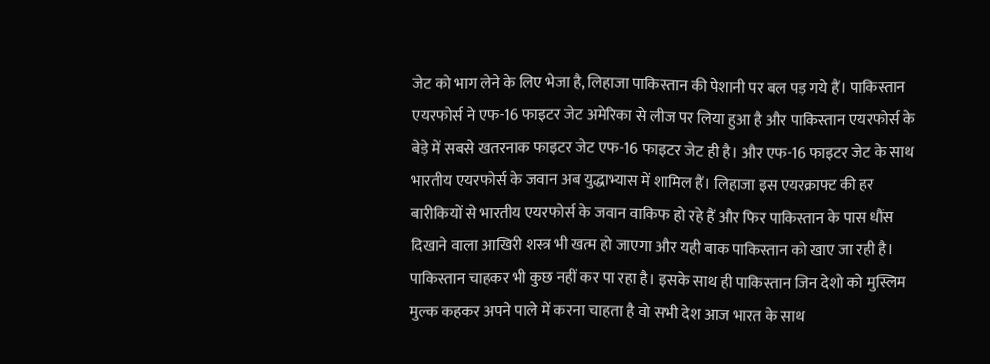जेट को भाग लेने के लिए भेजा है, लिहाजा पाकिस्तान की पेशानी पर बल पड़ गये हैं। पाकिस्तान एयरफोर्स ने एफ-16 फाइटर जेट अमेरिका से लीज पर लिया हुआ है और पाकिस्तान एयरफोर्स के बेड़े में सबसे खतरनाक फाइटर जेट एफ-16 फाइटर जेट ही है। और एफ-16 फाइटर जेट के साथ भारतीय एयरफोर्स के जवान अब युद्धाभ्यास में शामिल हैं। लिहाजा इस एयरक्राफ्ट की हर बारीकियों से भारतीय एयरफोर्स के जवान वाकिफ हो रहे हैं और फिर पाकिस्तान के पास धौंस दिखाने वाला आखिरी शस्त्र भी खत्म हो जाएगा और यही बाक पाकिस्तान को खाए जा रही है। पाकिस्तान चाहकर भी कुछ नहीं कर पा रहा है। इसके साथ ही पाकिस्तान जिन देशो को मुस्लिम मुल्क कहकर अपने पाले में करना चाहता है वो सभी देश आज भारत के साथ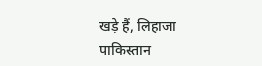खड़े हैं, लिहाजा पाकिस्तान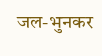जल-भुनकर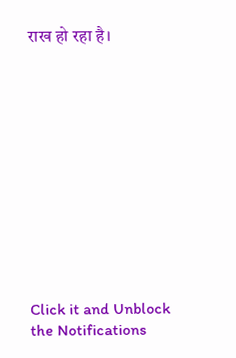राख हो रहा है।












Click it and Unblock the Notifications